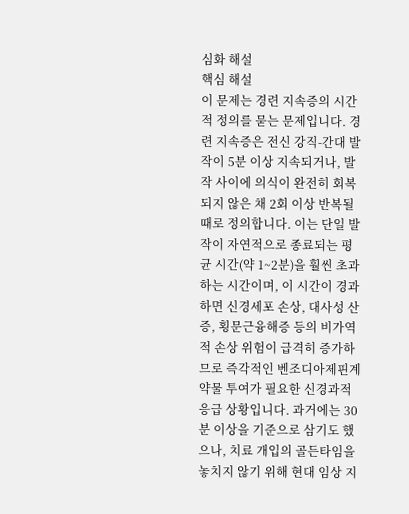심화 해설
핵심 해설
이 문제는 경련 지속증의 시간적 정의를 묻는 문제입니다. 경련 지속증은 전신 강직-간대 발작이 5분 이상 지속되거나, 발작 사이에 의식이 완전히 회복되지 않은 채 2회 이상 반복될 때로 정의합니다. 이는 단일 발작이 자연적으로 종료되는 평균 시간(약 1~2분)을 훨씬 초과하는 시간이며, 이 시간이 경과하면 신경세포 손상, 대사성 산증, 횡문근융해증 등의 비가역적 손상 위험이 급격히 증가하므로 즉각적인 벤조디아제핀계 약물 투여가 필요한 신경과적 응급 상황입니다. 과거에는 30분 이상을 기준으로 삼기도 했으나, 치료 개입의 골든타임을 놓치지 않기 위해 현대 임상 지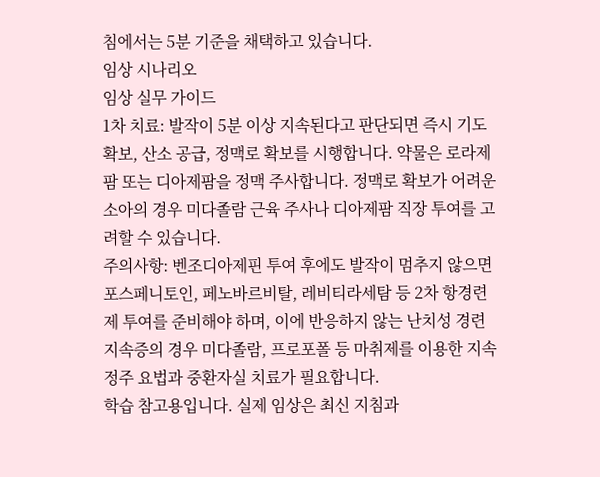침에서는 5분 기준을 채택하고 있습니다.
임상 시나리오
임상 실무 가이드
1차 치료: 발작이 5분 이상 지속된다고 판단되면 즉시 기도 확보, 산소 공급, 정맥로 확보를 시행합니다. 약물은 로라제팜 또는 디아제팜을 정맥 주사합니다. 정맥로 확보가 어려운 소아의 경우 미다졸람 근육 주사나 디아제팜 직장 투여를 고려할 수 있습니다.
주의사항: 벤조디아제핀 투여 후에도 발작이 멈추지 않으면 포스페니토인, 페노바르비탈, 레비티라세탐 등 2차 항경련제 투여를 준비해야 하며, 이에 반응하지 않는 난치성 경련 지속증의 경우 미다졸람, 프로포폴 등 마취제를 이용한 지속 정주 요법과 중환자실 치료가 필요합니다.
학습 참고용입니다. 실제 임상은 최신 지침과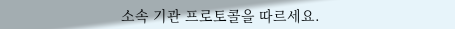소속 기관 프로토콜을 따르세요.